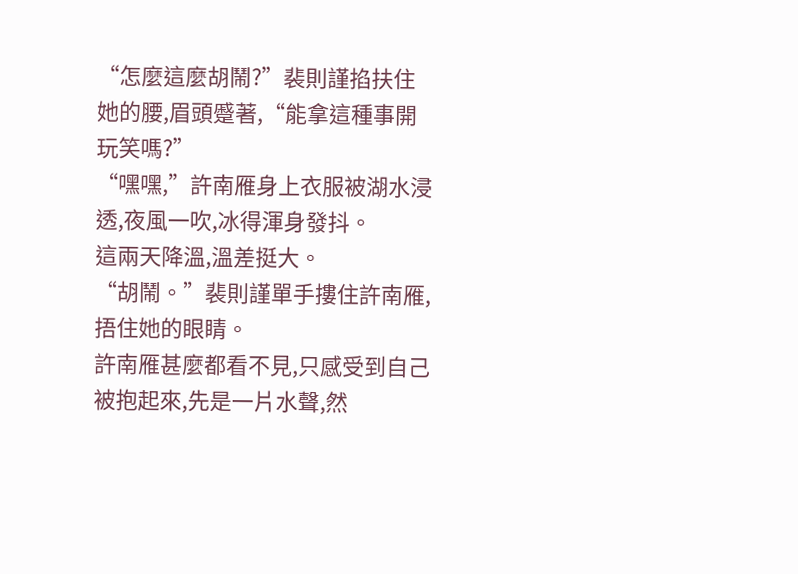“怎麼這麼胡鬧?”裴則謹掐扶住她的腰,眉頭蹙著,“能拿這種事開玩笑嗎?”
“嘿嘿,”許南雁身上衣服被湖水浸透,夜風一吹,冰得渾身發抖。
這兩天降溫,溫差挺大。
“胡鬧。”裴則謹單手摟住許南雁,捂住她的眼睛。
許南雁甚麼都看不見,只感受到自己被抱起來,先是一片水聲,然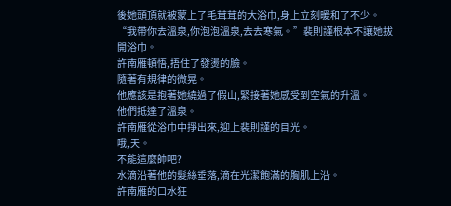後她頭頂就被蒙上了毛茸茸的大浴巾,身上立刻暖和了不少。
“我帶你去溫泉,你泡泡溫泉,去去寒氣。”裴則謹根本不讓她拔開浴巾。
許南雁頓悟,捂住了發燙的臉。
隨著有規律的微晃。
他應該是抱著她繞過了假山,緊接著她感受到空氣的升溫。
他們抵達了溫泉。
許南雁從浴巾中掙出來,迎上裴則謹的目光。
哦,天。
不能這麼帥吧?
水滴沿著他的髮絲垂落,滴在光潔飽滿的胸肌上沿。
許南雁的口水狂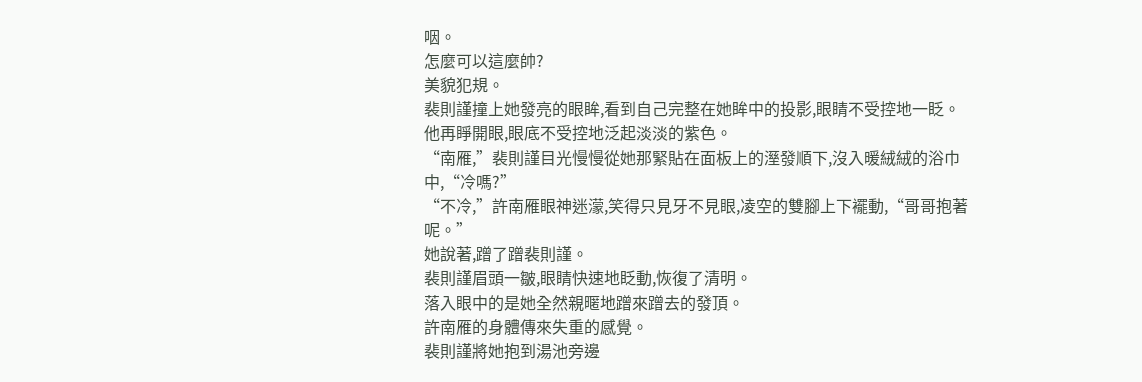咽。
怎麼可以這麼帥?
美貌犯規。
裴則謹撞上她發亮的眼眸,看到自己完整在她眸中的投影,眼睛不受控地一眨。
他再睜開眼,眼底不受控地泛起淡淡的紫色。
“南雁,”裴則謹目光慢慢從她那緊貼在面板上的溼發順下,沒入暖絨絨的浴巾中,“冷嗎?”
“不冷,”許南雁眼神迷濛,笑得只見牙不見眼,凌空的雙腳上下襬動,“哥哥抱著呢。”
她說著,蹭了蹭裴則謹。
裴則謹眉頭一皺,眼睛快速地眨動,恢復了清明。
落入眼中的是她全然親暱地蹭來蹭去的發頂。
許南雁的身體傳來失重的感覺。
裴則謹將她抱到湯池旁邊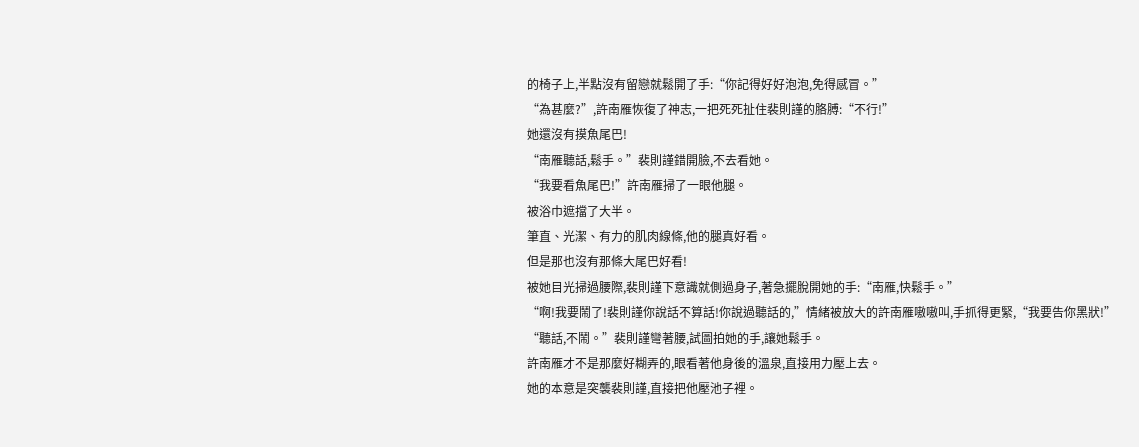的椅子上,半點沒有留戀就鬆開了手:“你記得好好泡泡,免得感冒。”
“為甚麼?”,許南雁恢復了神志,一把死死扯住裴則謹的胳膊:“不行!”
她還沒有摸魚尾巴!
“南雁聽話,鬆手。”裴則謹錯開臉,不去看她。
“我要看魚尾巴!”許南雁掃了一眼他腿。
被浴巾遮擋了大半。
筆直、光潔、有力的肌肉線條,他的腿真好看。
但是那也沒有那條大尾巴好看!
被她目光掃過腰際,裴則謹下意識就側過身子,著急擺脫開她的手:“南雁,快鬆手。”
“啊!我要鬧了!裴則謹你說話不算話!你說過聽話的,”情緒被放大的許南雁嗷嗷叫,手抓得更緊,“我要告你黑狀!”
“聽話,不鬧。”裴則謹彎著腰,試圖拍她的手,讓她鬆手。
許南雁才不是那麼好糊弄的,眼看著他身後的溫泉,直接用力壓上去。
她的本意是突襲裴則謹,直接把他壓池子裡。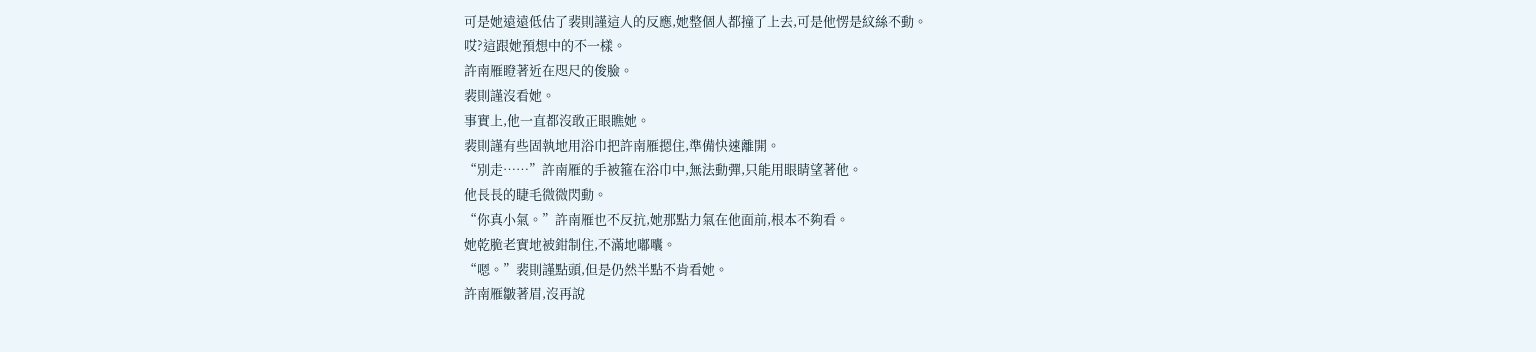可是她遠遠低估了裴則謹這人的反應,她整個人都撞了上去,可是他愣是紋絲不動。
哎?這跟她預想中的不一樣。
許南雁瞪著近在咫尺的俊臉。
裴則謹沒看她。
事實上,他一直都沒敢正眼瞧她。
裴則謹有些固執地用浴巾把許南雁摁住,準備快速離開。
“別走……”許南雁的手被箍在浴巾中,無法動彈,只能用眼睛望著他。
他長長的睫毛微微閃動。
“你真小氣。”許南雁也不反抗,她那點力氣在他面前,根本不夠看。
她乾脆老實地被鉗制住,不滿地嘟囔。
“嗯。”裴則謹點頭,但是仍然半點不肯看她。
許南雁皺著眉,沒再說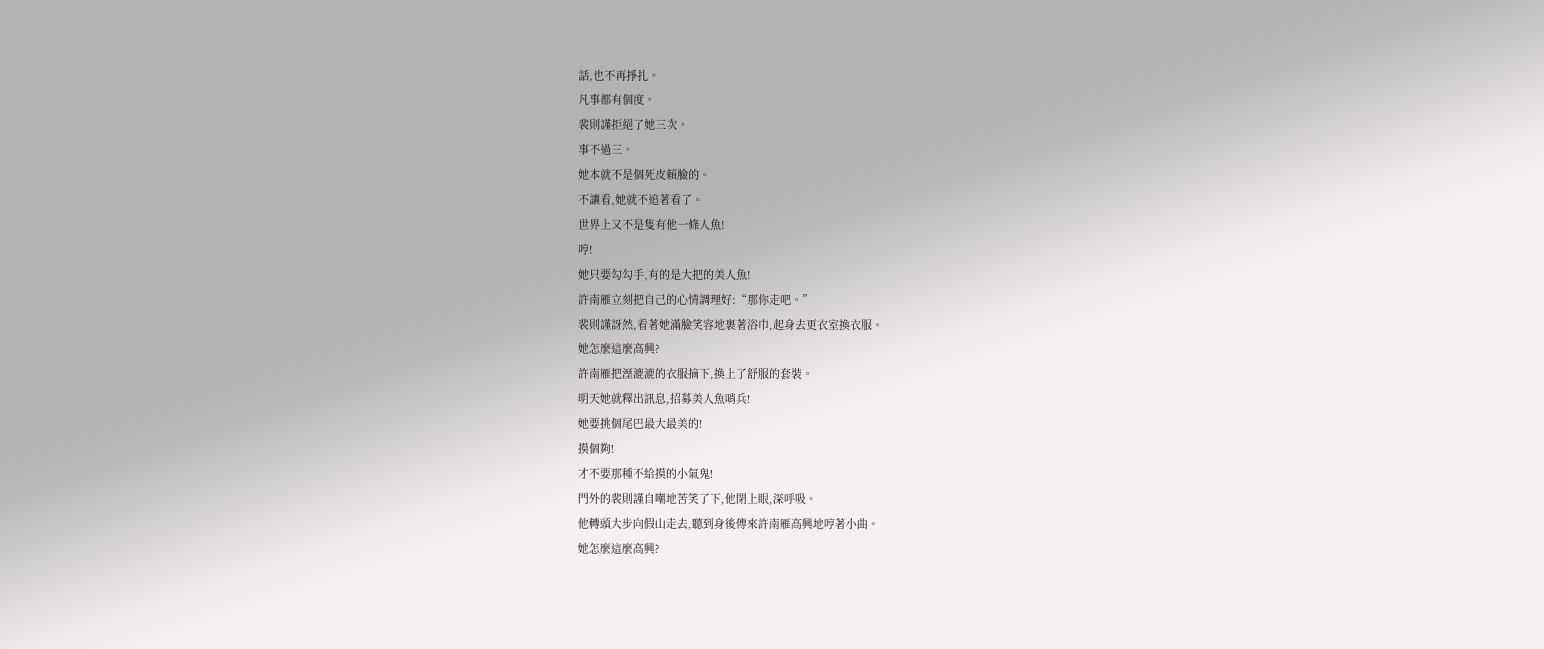話,也不再掙扎。
凡事都有個度。
裴則謹拒絕了她三次。
事不過三。
她本就不是個死皮賴臉的。
不讓看,她就不追著看了。
世界上又不是隻有他一條人魚!
哼!
她只要勾勾手,有的是大把的美人魚!
許南雁立刻把自己的心情調理好:“那你走吧。”
裴則謹訝然,看著她滿臉笑容地裹著浴巾,起身去更衣室換衣服。
她怎麼這麼高興?
許南雁把溼漉漉的衣服摘下,換上了舒服的套裝。
明天她就釋出訊息,招募美人魚哨兵!
她要挑個尾巴最大最美的!
摸個夠!
才不要那種不給摸的小氣鬼!
門外的裴則謹自嘲地苦笑了下,他閉上眼,深呼吸。
他轉頭大步向假山走去,聽到身後傳來許南雁高興地哼著小曲。
她怎麼這麼高興?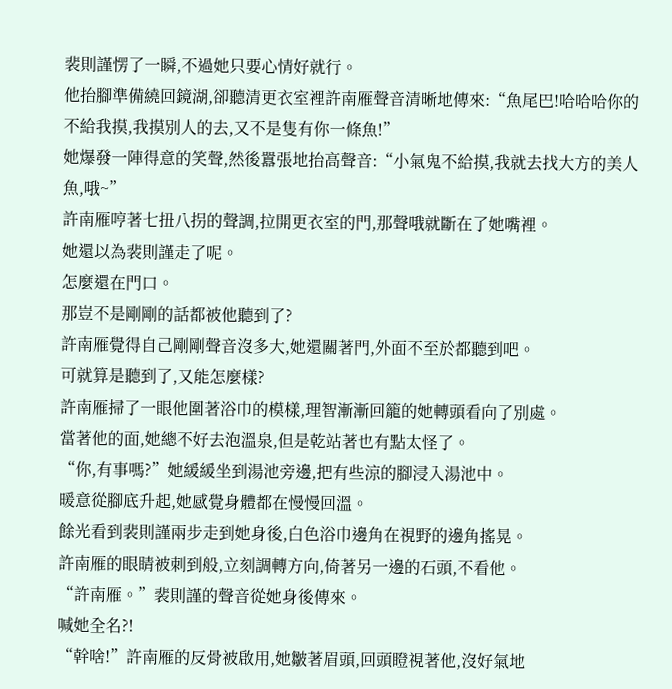裴則謹愣了一瞬,不過她只要心情好就行。
他抬腳準備繞回鏡湖,卻聽清更衣室裡許南雁聲音清晰地傳來:“魚尾巴!哈哈哈你的不給我摸,我摸別人的去,又不是隻有你一條魚!”
她爆發一陣得意的笑聲,然後囂張地抬高聲音:“小氣鬼不給摸,我就去找大方的美人魚,哦~”
許南雁哼著七扭八拐的聲調,拉開更衣室的門,那聲哦就斷在了她嘴裡。
她還以為裴則謹走了呢。
怎麼還在門口。
那豈不是剛剛的話都被他聽到了?
許南雁覺得自己剛剛聲音沒多大,她還關著門,外面不至於都聽到吧。
可就算是聽到了,又能怎麼樣?
許南雁掃了一眼他圍著浴巾的模樣,理智漸漸回籠的她轉頭看向了別處。
當著他的面,她總不好去泡溫泉,但是乾站著也有點太怪了。
“你,有事嗎?”她緩緩坐到湯池旁邊,把有些涼的腳浸入湯池中。
暖意從腳底升起,她感覺身體都在慢慢回溫。
餘光看到裴則謹兩步走到她身後,白色浴巾邊角在視野的邊角搖晃。
許南雁的眼睛被刺到般,立刻調轉方向,倚著另一邊的石頭,不看他。
“許南雁。”裴則謹的聲音從她身後傳來。
喊她全名?!
“幹啥!”許南雁的反骨被啟用,她皺著眉頭,回頭瞪視著他,沒好氣地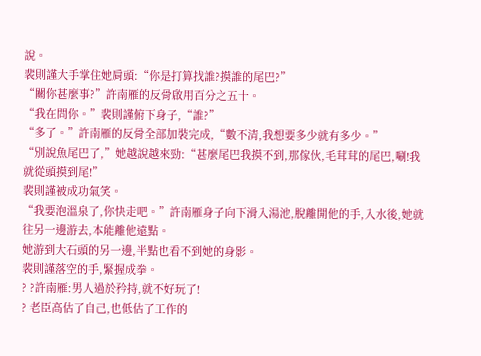說。
裴則謹大手掌住她肩頭:“你是打算找誰?摸誰的尾巴?”
“關你甚麼事?”許南雁的反骨啟用百分之五十。
“我在問你。”裴則謹俯下身子,“誰?”
“多了。”許南雁的反骨全部加裝完成,“數不清,我想要多少就有多少。”
“別說魚尾巴了,”她越說越來勁:“甚麼尾巴我摸不到,那傢伙,毛茸茸的尾巴,唰!我就從頭摸到尾!”
裴則謹被成功氣笑。
“我要泡溫泉了,你快走吧。”許南雁身子向下滑入湯池,脫離開他的手,入水後,她就往另一邊游去,本能離他遠點。
她游到大石頭的另一邊,半點也看不到她的身影。
裴則謹落空的手,緊握成拳。
? ?許南雁:男人過於矜持,就不好玩了!
? 老臣高估了自己,也低估了工作的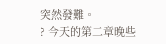突然發難。
? 今天的第二章晚些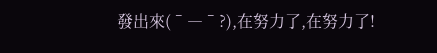發出來(ˉ―ˉ?),在努力了,在努力了!